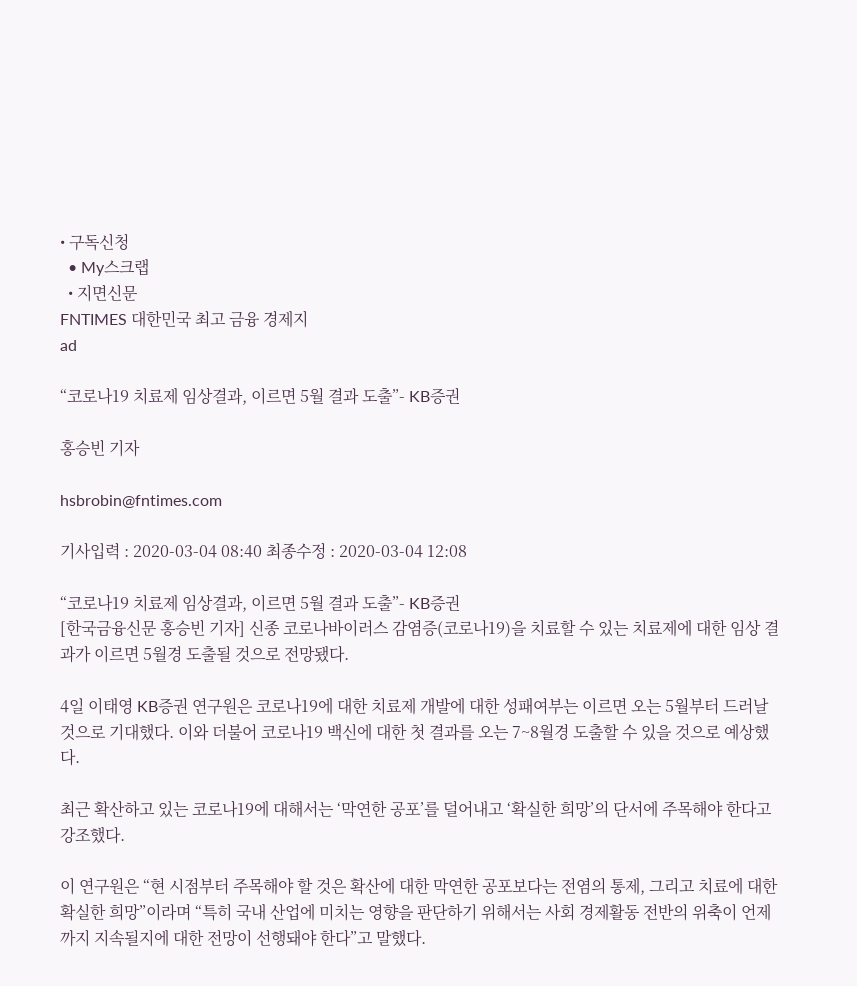• 구독신청
  • My스크랩
  • 지면신문
FNTIMES 대한민국 최고 금융 경제지
ad

“코로나19 치료제 임상결과, 이르면 5월 결과 도출”- KB증권

홍승빈 기자

hsbrobin@fntimes.com

기사입력 : 2020-03-04 08:40 최종수정 : 2020-03-04 12:08

“코로나19 치료제 임상결과, 이르면 5월 결과 도출”- KB증권
[한국금융신문 홍승빈 기자] 신종 코로나바이러스 감염증(코로나19)을 치료할 수 있는 치료제에 대한 임상 결과가 이르면 5월경 도출될 것으로 전망됐다.

4일 이태영 KB증권 연구원은 코로나19에 대한 치료제 개발에 대한 성패여부는 이르면 오는 5월부터 드러날 것으로 기대했다. 이와 더불어 코로나19 백신에 대한 첫 결과를 오는 7~8월경 도출할 수 있을 것으로 예상했다.

최근 확산하고 있는 코로나19에 대해서는 ‘막연한 공포’를 덜어내고 ‘확실한 희망’의 단서에 주목해야 한다고 강조했다.

이 연구원은 “현 시점부터 주목해야 할 것은 확산에 대한 막연한 공포보다는 전염의 통제, 그리고 치료에 대한 확실한 희망”이라며 “특히 국내 산업에 미치는 영향을 판단하기 위해서는 사회 경제활동 전반의 위축이 언제까지 지속될지에 대한 전망이 선행돼야 한다”고 말했다.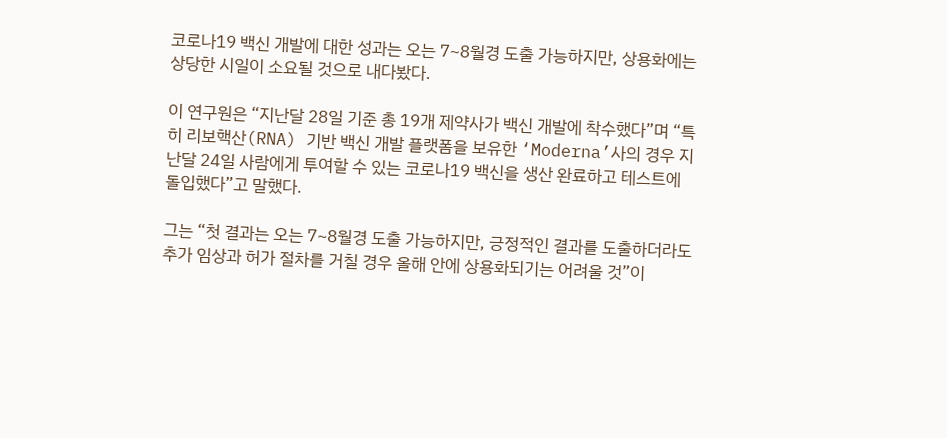코로나19 백신 개발에 대한 성과는 오는 7~8월경 도출 가능하지만, 상용화에는 상당한 시일이 소요될 것으로 내다봤다.

이 연구원은 “지난달 28일 기준 총 19개 제약사가 백신 개발에 착수했다”며 “특히 리보핵산(RNA) 기반 백신 개발 플랫폼을 보유한 ‘Moderna’사의 경우 지난달 24일 사람에게 투여할 수 있는 코로나19 백신을 생산 완료하고 테스트에 돌입했다”고 말했다.

그는 “첫 결과는 오는 7~8월경 도출 가능하지만, 긍정적인 결과를 도출하더라도 추가 임상과 허가 절차를 거칠 경우 올해 안에 상용화되기는 어려울 것”이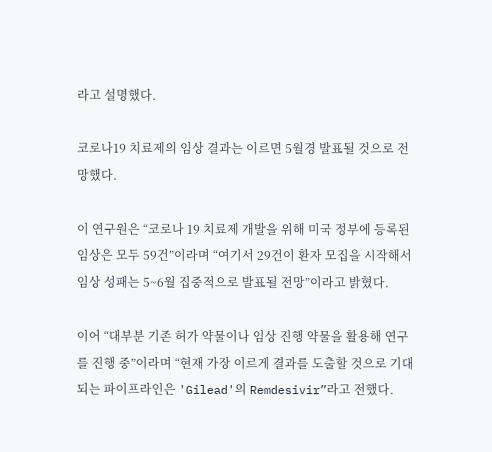라고 설명했다.

코로나19 치료제의 임상 결과는 이르면 5월경 발표될 것으로 전망했다.

이 연구원은 “코로나 19 치료제 개발을 위해 미국 정부에 등록된 임상은 모두 59건”이라며 “여기서 29건이 환자 모집을 시작해서 임상 성패는 5~6월 집중적으로 발표될 전망”이라고 밝혔다.

이어 “대부분 기존 허가 약물이나 임상 진행 약물을 활용해 연구를 진행 중”이라며 “현재 가장 이르게 결과를 도출할 것으로 기대되는 파이프라인은 'Gilead'의 Remdesivir”라고 전했다.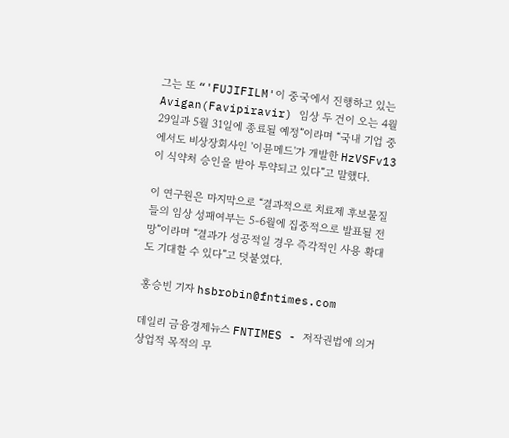그는 또 “'FUJIFILM'이 중국에서 진행하고 있는 Avigan(Favipiravir) 임상 두 건이 오는 4월 29일과 5월 31일에 종료될 예정”이라며 “국내 기업 중에서도 비상장회사인 '이뮨메드'가 개발한 HzVSFv13이 식약처 승인을 받아 투약되고 있다”고 말했다.

이 연구원은 마지막으로 “결과적으로 치료제 후보물질들의 임상 성패여부는 5-6월에 집중적으로 발표될 전망”이라며 “결과가 성공적일 경우 즉각적인 사용 확대도 기대할 수 있다”고 덧붙였다.

홍승빈 기자 hsbrobin@fntimes.com

데일리 금융경제뉴스 FNTIMES - 저작권법에 의거 상업적 목적의 무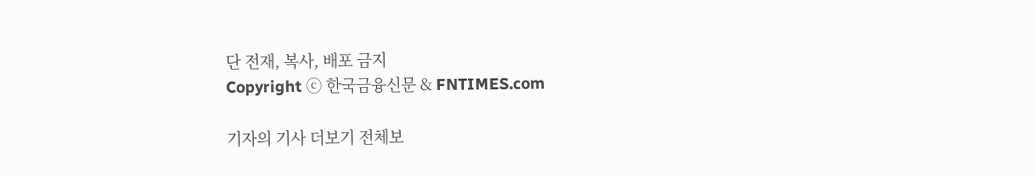단 전재, 복사, 배포 금지
Copyright ⓒ 한국금융신문 & FNTIMES.com

기자의 기사 더보기 전체보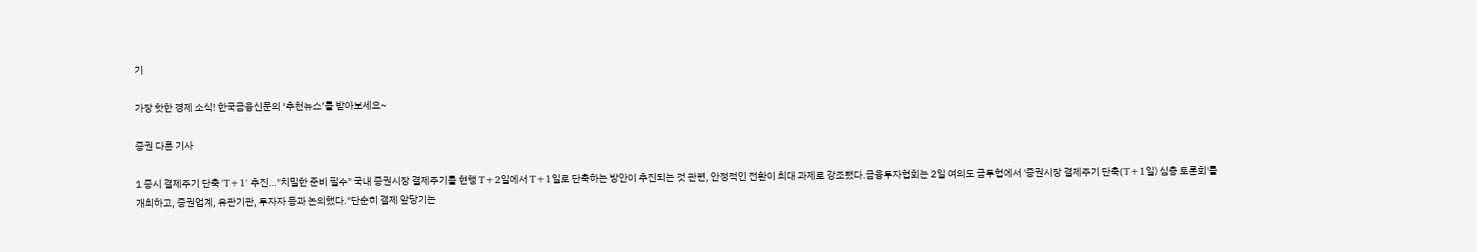기

가장 핫한 경제 소식! 한국금융신문의 ‘추천뉴스’를 받아보세요~

증권 다른 기사

1 증시 결제주기 단축 'T+1' 추진…"치밀한 준비 필수" 국내 증권시장 결제주기를 현행 T+2일에서 T+1일로 단축하는 방안이 추진되는 것 관련, 안정적인 전환이 최대 과제로 강조됐다.금융투자협회는 2일 여의도 금투협에서 '증권시장 결제주기 단축(T+1일) 심층 토론회'를 개최하고, 증권업계, 유관기관, 투자자 등과 논의했다."단순히 결제 앞당기는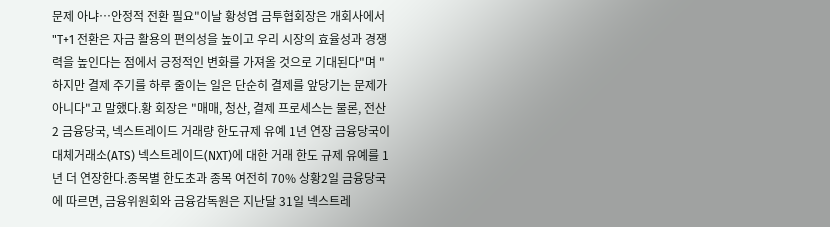문제 아냐…안정적 전환 필요"이날 황성엽 금투협회장은 개회사에서 "T+1 전환은 자금 활용의 편의성을 높이고 우리 시장의 효율성과 경쟁력을 높인다는 점에서 긍정적인 변화를 가져올 것으로 기대된다"며 "하지만 결제 주기를 하루 줄이는 일은 단순히 결제를 앞당기는 문제가 아니다"고 말했다.황 회장은 "매매, 청산, 결제 프로세스는 물론, 전산 2 금융당국, 넥스트레이드 거래량 한도규제 유예 1년 연장 금융당국이 대체거래소(ATS) 넥스트레이드(NXT)에 대한 거래 한도 규제 유예를 1년 더 연장한다.종목별 한도초과 종목 여전히 70% 상황2일 금융당국에 따르면, 금융위원회와 금융감독원은 지난달 31일 넥스트레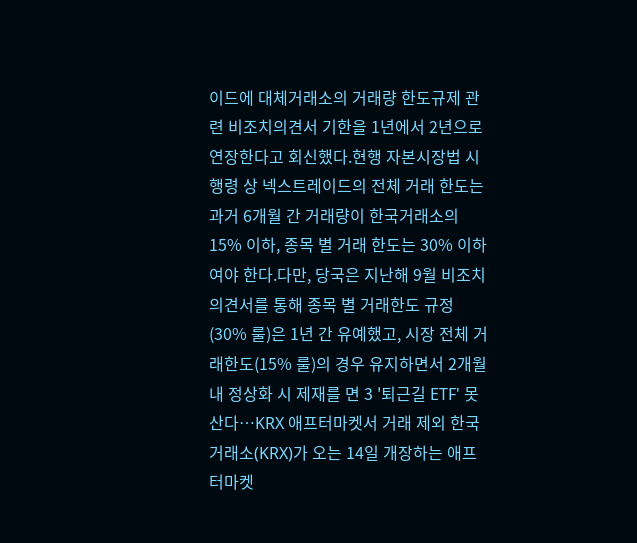이드에 대체거래소의 거래량 한도규제 관련 비조치의견서 기한을 1년에서 2년으로 연장한다고 회신했다.현행 자본시장법 시행령 상 넥스트레이드의 전체 거래 한도는 과거 6개월 간 거래량이 한국거래소의 15% 이하, 종목 별 거래 한도는 30% 이하여야 한다.다만, 당국은 지난해 9월 비조치의견서를 통해 종목 별 거래한도 규정(30% 룰)은 1년 간 유예했고, 시장 전체 거래한도(15% 룰)의 경우 유지하면서 2개월 내 정상화 시 제재를 면 3 '퇴근길 ETF' 못 산다…KRX 애프터마켓서 거래 제외 한국거래소(KRX)가 오는 14일 개장하는 애프터마켓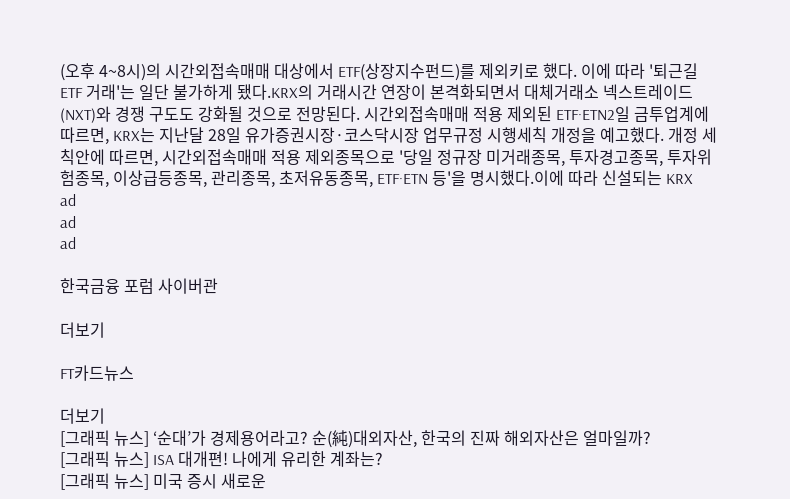(오후 4~8시)의 시간외접속매매 대상에서 ETF(상장지수펀드)를 제외키로 했다. 이에 따라 '퇴근길 ETF 거래'는 일단 불가하게 됐다.KRX의 거래시간 연장이 본격화되면서 대체거래소 넥스트레이드(NXT)와 경쟁 구도도 강화될 것으로 전망된다. 시간외접속매매 적용 제외된 ETF·ETN2일 금투업계에 따르면, KRX는 지난달 28일 유가증권시장·코스닥시장 업무규정 시행세칙 개정을 예고했다. 개정 세칙안에 따르면, 시간외접속매매 적용 제외종목으로 '당일 정규장 미거래종목, 투자경고종목, 투자위험종목, 이상급등종목, 관리종목, 초저유동종목, ETF·ETN 등'을 명시했다.이에 따라 신설되는 KRX
ad
ad
ad

한국금융 포럼 사이버관

더보기

FT카드뉴스

더보기
[그래픽 뉴스] ‘순대’가 경제용어라고? 순(純)대외자산, 한국의 진짜 해외자산은 얼마일까?
[그래픽 뉴스] ISA 대개편! 나에게 유리한 계좌는?
[그래픽 뉴스] 미국 증시 새로운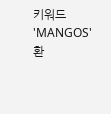키워드 'MANGOS'
환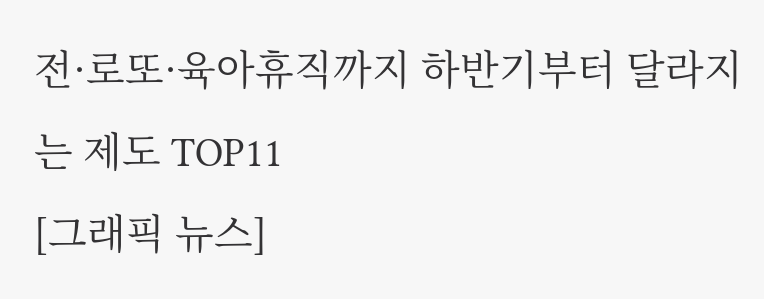전·로또·육아휴직까지 하반기부터 달라지는 제도 TOP11
[그래픽 뉴스]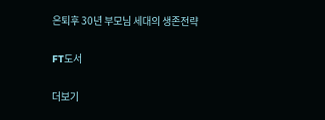은퇴후 30년 부모님 세대의 생존전략

FT도서

더보기